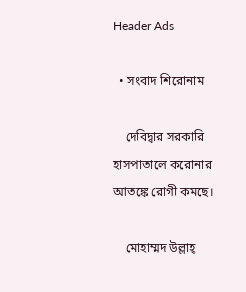Header Ads

  • সংবাদ শিরোনাম

    দেবিদ্বার সরকারি হাসপাতালে করোনার আতঙ্কে রোগী কমছে।

    মোহাম্মদ উল্লাহ্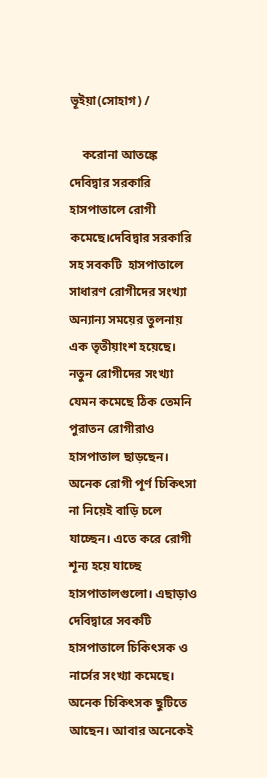ভূইয়া(সোহাগ) /

    করোনা আতঙ্কে দেবিদ্বার সরকারি হাসপাতালে রোগী কমেছে।দেবিদ্বার সরকারি সহ সবকটি  হাসপাতালে সাধারণ রোগীদের সংখ্যা অন্যান্য সময়ের তুলনায় এক তৃতীয়াংশ হয়েছে। নতুন রোগীদের সংখ্যা যেমন কমেছে ঠিক তেমনি পুরাতন রোগীরাও হাসপাতাল ছাড়ছেন। অনেক রোগী পূর্ণ চিকিৎসা না নিয়েই বাড়ি চলে যাচ্ছেন। এতে করে রোগী শূন্য হয়ে যাচ্ছে হাসপাতালগুলো। এছাড়াও দেবিদ্বারে সবকটি হাসপাতালে চিকিৎসক ও নার্সের সংখ্যা কমেছে। অনেক চিকিৎসক ছুটিতে আছেন। আবার অনেকেই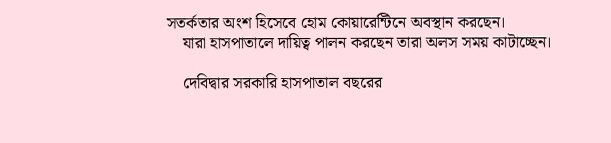সতর্কতার অংশ হিসেবে হোম কোয়ারেন্টিনে অবস্থান করছেন।
    যারা হাসপাতালে দায়িত্ব পালন করছেন তারা অলস সময় কাটাচ্ছেন।

    দেবিদ্বার সরকারি হাসপাতাল বছরের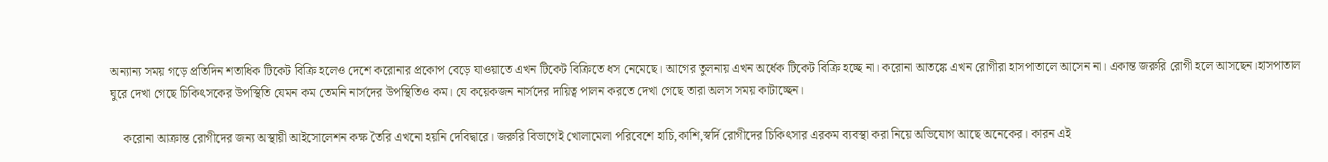অন্যান্য সময় গড়ে প্রতিদিন শতাধিক টিকেট বিক্রি হলেও দেশে করোনার প্রকোপ বেড়ে যাওয়াতে এখন টিকেট বিক্রিতে ধস নেমেছে। আগের তুলনায় এখন অর্ধেক টিকেট বিক্রি হচ্ছে না। করোনা আতঙ্কে এখন রোগীরা হাসপাতালে আসেন না। একান্ত জরুরি রোগী হলে আসছেন।হাসপাতাল ঘুরে দেখা গেছে চিকিৎসকের উপস্থিতি যেমন কম তেমনি নার্সদের উপস্থিতিও কম। যে কয়েকজন নার্সদের দায়িত্ব পালন করতে দেখা গেছে তারা অলস সময় কাটাচ্ছেন।

    করোনা আক্রান্ত রোগীদের জন্য অস্থায়ী আইসোলেশন কক্ষ তৈরি এখনো হয়নি দেবিদ্বারে। জরুরি বিভাগেই খোলামেলা পরিবেশে হাচি,কাশি,স্বর্দি রোগীদের চিকিৎসার এরকম ব্যবস্থা করা নিয়ে অভিযোগ আছে অনেকের। কারন এই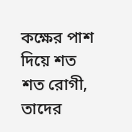কক্ষের পাশ দিয়ে শত শত রোগী, তাদের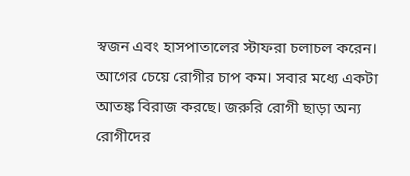স্বজন এবং হাসপাতালের স্টাফরা চলাচল করেন। আগের চেয়ে রোগীর চাপ কম। সবার মধ্যে একটা আতঙ্ক বিরাজ করছে। জরুরি রোগী ছাড়া অন্য রোগীদের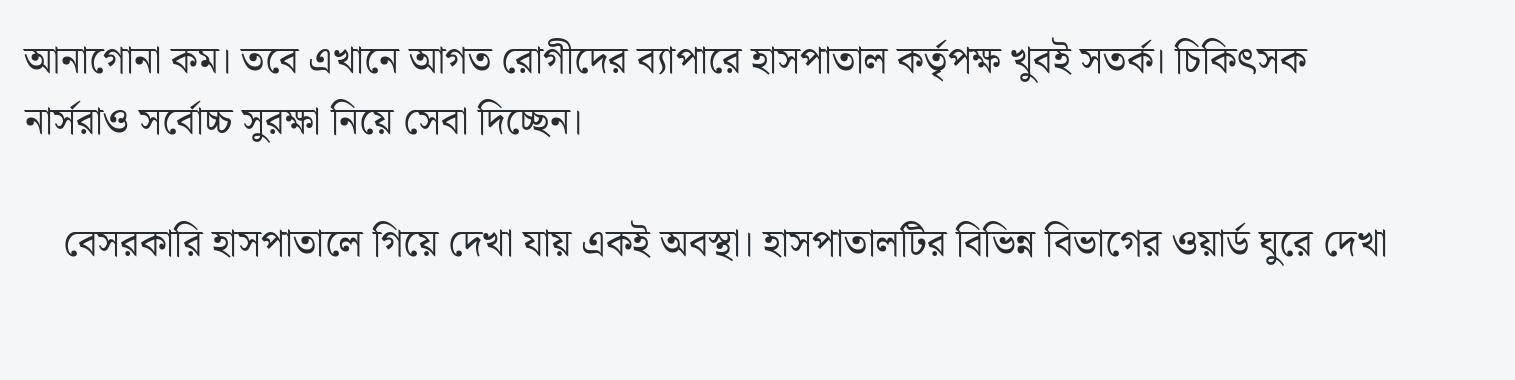আনাগোনা কম। তবে এখানে আগত রোগীদের ব্যাপারে হাসপাতাল কর্তৃপক্ষ খুবই সতর্ক। চিকিৎসক নার্সরাও সর্বোচ্চ সুরক্ষা নিয়ে সেবা দিচ্ছেন।

    বেসরকারি হাসপাতালে গিয়ে দেখা যায় একই অবস্থা। হাসপাতালটির বিভিন্ন বিভাগের ওয়ার্ড ঘুরে দেখা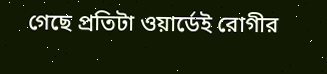গেছে প্রতিটা ওয়ার্ডেই রোগীর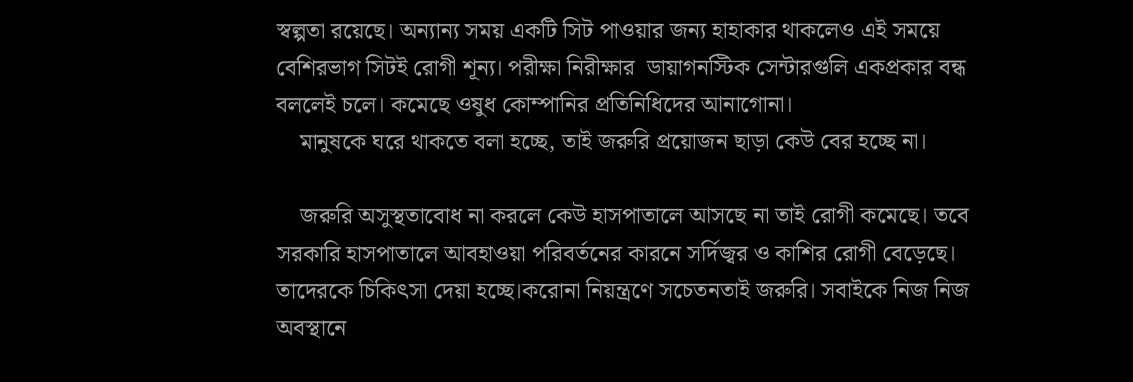স্বল্পতা রয়েছে। অন্যান্য সময় একটি সিট পাওয়ার জন্য হাহাকার থাকলেও এই সময়ে বেশিরভাগ সিটই রোগী শূন্য। পরীক্ষা নিরীক্ষার  ডায়াগনস্টিক সেন্টারগুলি একপ্রকার বন্ধ বললেই চলে। কমেছে ওষুধ কোম্পানির প্রতিনিধিদের আনাগোনা।
    মানুষকে ঘরে থাকতে বলা হচ্ছে, তাই জরুরি প্রয়োজন ছাড়া কেউ বের হচ্ছে না।

    জরুরি অসুস্থতাবোধ না করলে কেউ হাসপাতালে আসছে না তাই রোগী কমেছে। তবে সরকারি হাসপাতালে আবহাওয়া পরিবর্তনের কারনে সর্দিজ্বর ও কাশির রোগী বেড়েছে। তাদেরকে চিকিৎসা দেয়া হচ্ছে।করোনা নিয়ন্ত্রণে সচেতনতাই জরুরি। সবাইকে নিজ নিজ অবস্থানে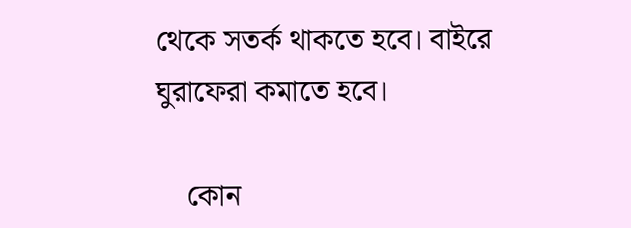থেকে সতর্ক থাকতে হবে। বাইরে ঘুরাফেরা কমাতে হবে।

    কোন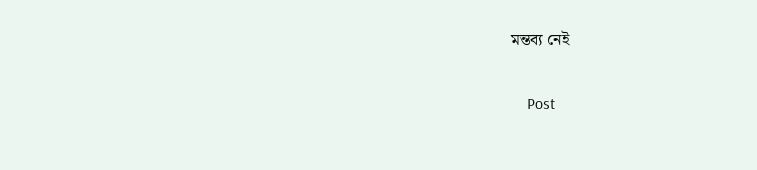মন্তব্য নেই

    Post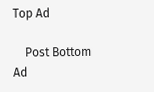Top Ad

    Post Bottom Ad